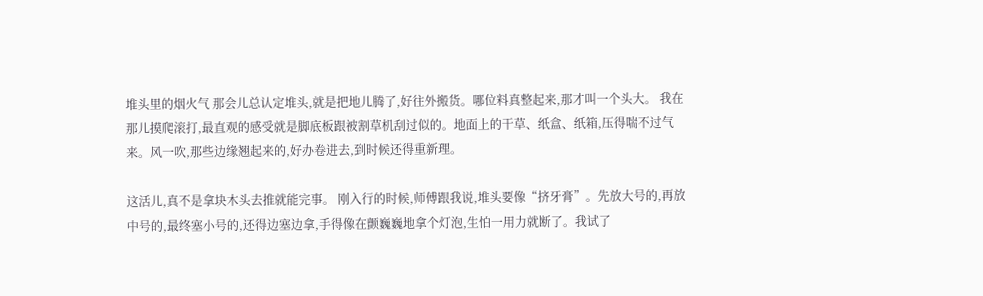堆头里的烟火气 那会儿总认定堆头,就是把地儿腾了,好往外搬货。哪位料真整起来,那才叫一个头大。 我在那儿摸爬滚打,最直观的感受就是脚底板跟被割草机刮过似的。地面上的干草、纸盒、纸箱,压得喘不过气来。风一吹,那些边缘翘起来的,好办卷进去,到时候还得重新理。

这活儿,真不是拿块木头去推就能完事。 刚入行的时候,师傅跟我说,堆头要像“挤牙膏”。先放大号的,再放中号的,最终塞小号的,还得边塞边拿,手得像在颤巍巍地拿个灯泡,生怕一用力就断了。我试了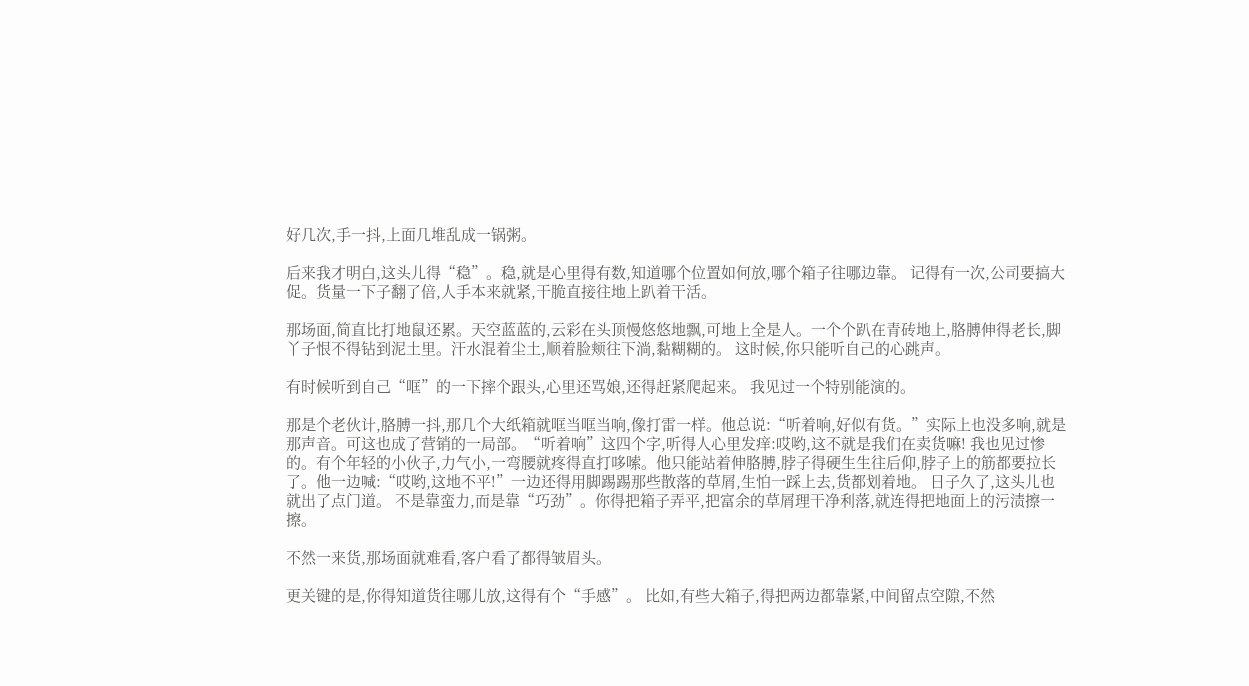好几次,手一抖,上面几堆乱成一锅粥。

后来我才明白,这头儿得“稳”。稳,就是心里得有数,知道哪个位置如何放,哪个箱子往哪边靠。 记得有一次,公司要搞大促。货量一下子翻了倍,人手本来就紧,干脆直接往地上趴着干活。

那场面,简直比打地鼠还累。天空蓝蓝的,云彩在头顶慢悠悠地飘,可地上全是人。一个个趴在青砖地上,胳膊伸得老长,脚丫子恨不得钻到泥土里。汗水混着尘土,顺着脸颊往下淌,黏糊糊的。 这时候,你只能听自己的心跳声。

有时候听到自己“哐”的一下摔个跟头,心里还骂娘,还得赶紧爬起来。 我见过一个特别能演的。

那是个老伙计,胳膊一抖,那几个大纸箱就哐当哐当响,像打雷一样。他总说:“听着响,好似有货。”实际上也没多响,就是那声音。可这也成了营销的一局部。“听着响”这四个字,听得人心里发痒:哎哟,这不就是我们在卖货嘛! 我也见过惨的。有个年轻的小伙子,力气小,一弯腰就疼得直打哆嗦。他只能站着伸胳膊,脖子得硬生生往后仰,脖子上的筋都要拉长了。他一边喊:“哎哟,这地不平!”一边还得用脚踢踢那些散落的草屑,生怕一踩上去,货都划着地。 日子久了,这头儿也就出了点门道。 不是靠蛮力,而是靠“巧劲”。你得把箱子弄平,把富余的草屑理干净利落,就连得把地面上的污渍擦一擦。

不然一来货,那场面就难看,客户看了都得皱眉头。

更关键的是,你得知道货往哪儿放,这得有个“手感”。 比如,有些大箱子,得把两边都靠紧,中间留点空隙,不然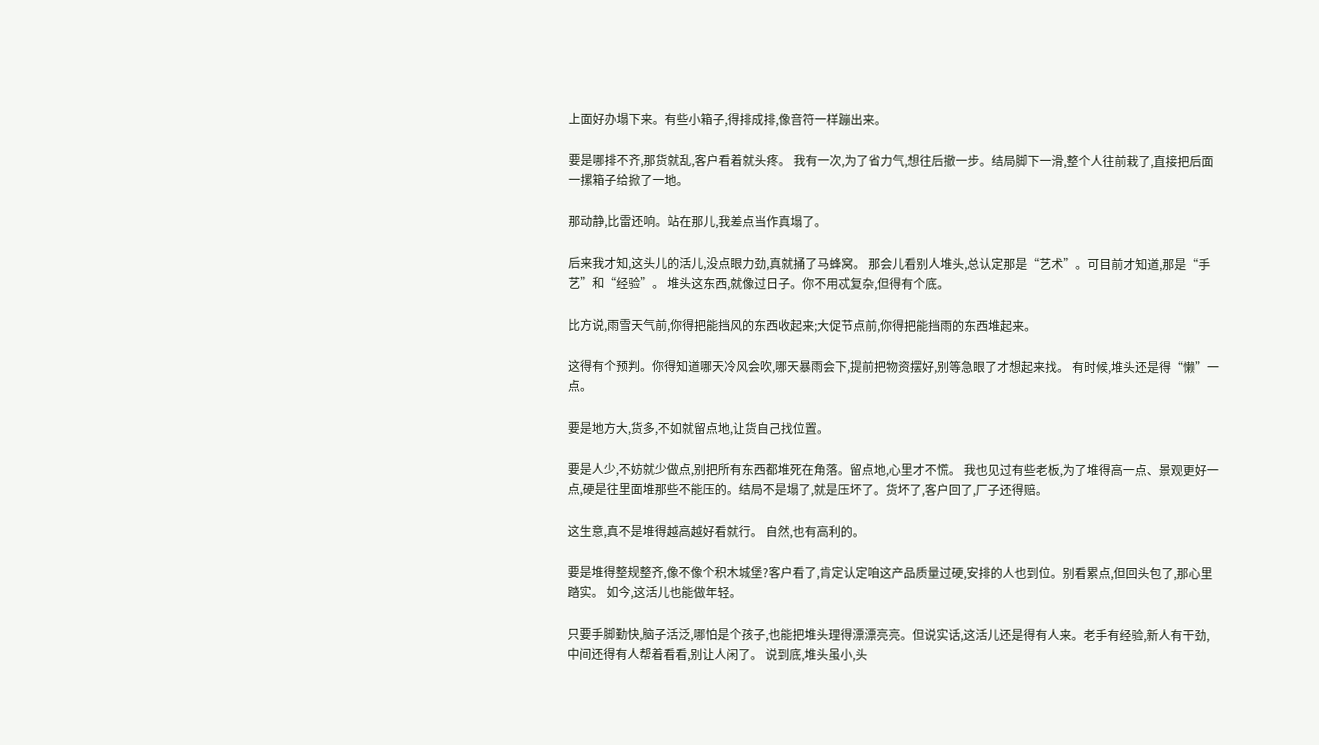上面好办塌下来。有些小箱子,得排成排,像音符一样蹦出来。

要是哪排不齐,那货就乱,客户看着就头疼。 我有一次,为了省力气,想往后撤一步。结局脚下一滑,整个人往前栽了,直接把后面一摞箱子给掀了一地。

那动静,比雷还响。站在那儿,我差点当作真塌了。

后来我才知,这头儿的活儿,没点眼力劲,真就捅了马蜂窝。 那会儿看别人堆头,总认定那是“艺术”。可目前才知道,那是“手艺”和“经验”。 堆头这东西,就像过日子。你不用忒复杂,但得有个底。

比方说,雨雪天气前,你得把能挡风的东西收起来;大促节点前,你得把能挡雨的东西堆起来。

这得有个预判。你得知道哪天冷风会吹,哪天暴雨会下,提前把物资摆好,别等急眼了才想起来找。 有时候,堆头还是得“懒”一点。

要是地方大,货多,不如就留点地,让货自己找位置。

要是人少,不妨就少做点,别把所有东西都堆死在角落。留点地,心里才不慌。 我也见过有些老板,为了堆得高一点、景观更好一点,硬是往里面堆那些不能压的。结局不是塌了,就是压坏了。货坏了,客户回了,厂子还得赔。

这生意,真不是堆得越高越好看就行。 自然,也有高利的。

要是堆得整规整齐,像不像个积木城堡?客户看了,肯定认定咱这产品质量过硬,安排的人也到位。别看累点,但回头包了,那心里踏实。 如今,这活儿也能做年轻。

只要手脚勤快,脑子活泛,哪怕是个孩子,也能把堆头理得漂漂亮亮。但说实话,这活儿还是得有人来。老手有经验,新人有干劲,中间还得有人帮着看看,别让人闲了。 说到底,堆头虽小,头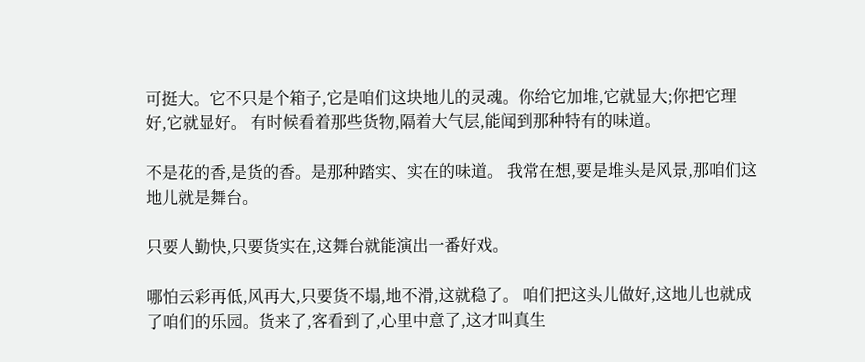可挺大。它不只是个箱子,它是咱们这块地儿的灵魂。你给它加堆,它就显大;你把它理好,它就显好。 有时候看着那些货物,隔着大气层,能闻到那种特有的味道。

不是花的香,是货的香。是那种踏实、实在的味道。 我常在想,要是堆头是风景,那咱们这地儿就是舞台。

只要人勤快,只要货实在,这舞台就能演出一番好戏。

哪怕云彩再低,风再大,只要货不塌,地不滑,这就稳了。 咱们把这头儿做好,这地儿也就成了咱们的乐园。货来了,客看到了,心里中意了,这才叫真生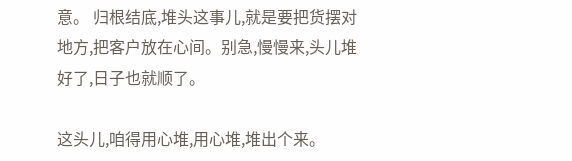意。 归根结底,堆头这事儿,就是要把货摆对地方,把客户放在心间。别急,慢慢来,头儿堆好了,日子也就顺了。

这头儿,咱得用心堆,用心堆,堆出个来。